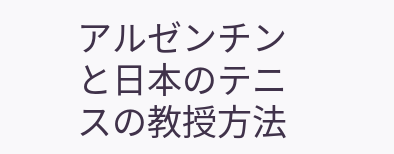アルゼンチンと日本のテニスの教授方法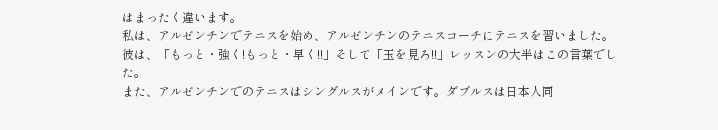はまったく違います。
私は、アルゼンチンでテニスを始め、アルゼンチンのテニスコーチにテニスを習いました。
彼は、「もっと・強く!もっと・早く!!」そして「玉を見ろ!!」レッスンの大半はこの言葉でした。
また、アルゼンチンでのテニスはシングルスがメインです。ダブルスは日本人同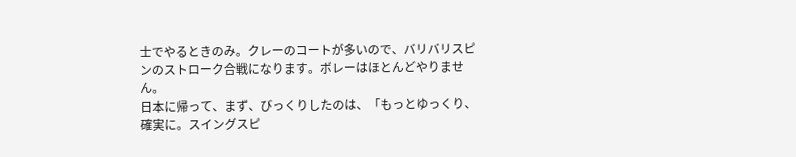士でやるときのみ。クレーのコートが多いので、バリバリスピンのストローク合戦になります。ボレーはほとんどやりません。
日本に帰って、まず、びっくりしたのは、「もっとゆっくり、確実に。スイングスピ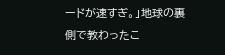ードが速すぎ。」地球の裏側で教わったこ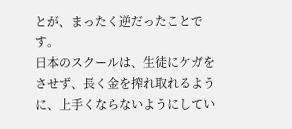とが、まったく逆だったことです。
日本のスクールは、生徒にケガをさせず、長く金を搾れ取れるように、上手くならないようにしてい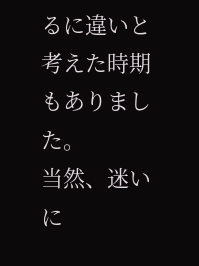るに違いと
考えた時期もありました。
当然、迷いに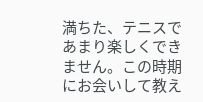満ちた、テニスであまり楽しくできません。この時期にお会いして教え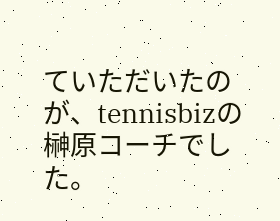ていただいたのが、tennisbizの榊原コーチでした。